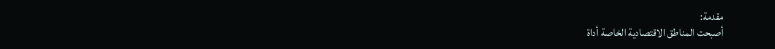مقدمة:
أصبحت المناطق الاقتصادية الخاصة أداة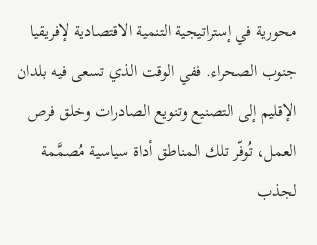محورية في إستراتيجية التنمية الاقتصادية لإفريقيا جنوب الصحراء. ففي الوقت الذي تسعى فيه بلدان الإقليم إلى التصنيع وتنويع الصادرات وخلق فرص العمل، تُوفّر تلك المناطق أداة سياسية مُصمَّمة لجذب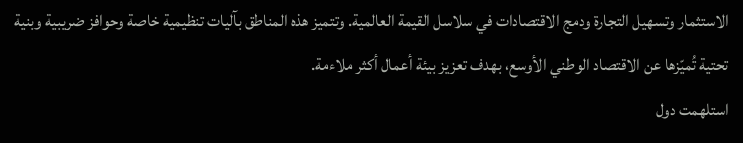الاستثمار وتسهيل التجارة ودمج الاقتصادات في سلاسل القيمة العالمية. وتتميز هذه المناطق بآليات تنظيمية خاصة وحوافز ضريبية وبنية تحتية تُميّزها عن الاقتصاد الوطني الأوسع، بهدف تعزيز بيئة أعمال أكثر ملاءمة.
استلهمت دول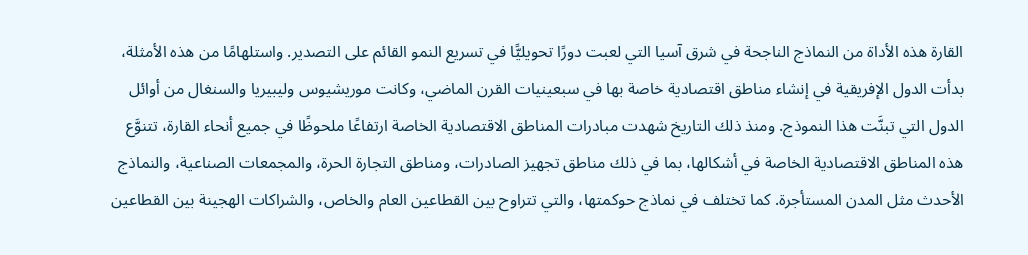القارة هذه الأداة من النماذج الناجحة في شرق آسيا التي لعبت دورًا تحويليًّا في تسريع النمو القائم على التصدير. واستلهامًا من هذه الأمثلة، بدأت الدول الإفريقية في إنشاء مناطق اقتصادية خاصة بها في سبعينيات القرن الماضي، وكانت موريشيوس وليبيريا والسنغال من أوائل الدول التي تبنَّت هذا النموذج. ومنذ ذلك التاريخ شهدت مبادرات المناطق الاقتصادية الخاصة ارتفاعًا ملحوظًا في جميع أنحاء القارة، تتنوَّع هذه المناطق الاقتصادية الخاصة في أشكالها، بما في ذلك مناطق تجهيز الصادرات، ومناطق التجارة الحرة، والمجمعات الصناعية، والنماذج الأحدث مثل المدن المستأجرة. كما تختلف في نماذج حوكمتها، والتي تتراوح بين القطاعين العام والخاص، والشراكات الهجينة بين القطاعين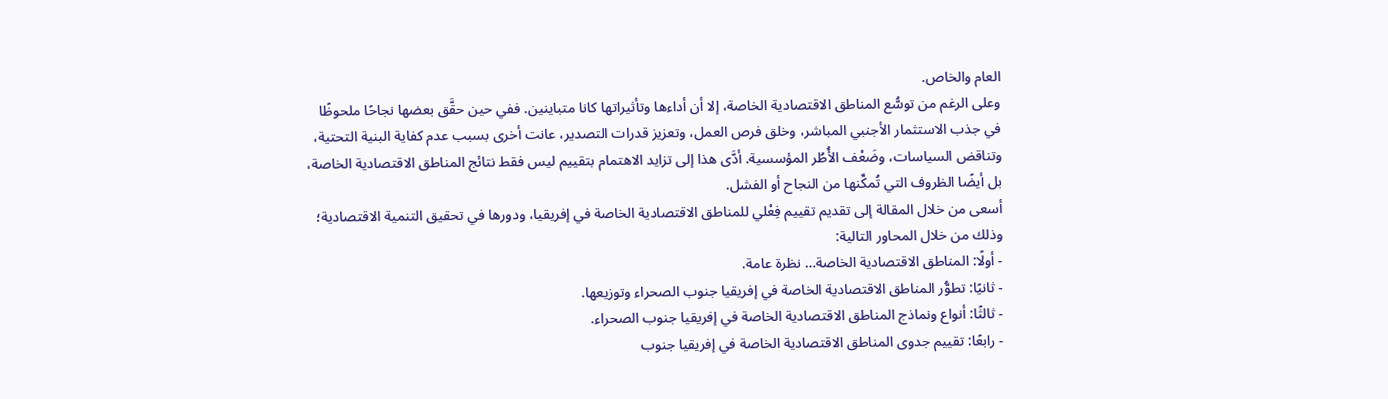العام والخاص.
وعلى الرغم من توسُّع المناطق الاقتصادية الخاصة، إلا أن أداءها وتأثيراتها كانا متباينين. ففي حين حقَّق بعضها نجاحًا ملحوظًا في جذب الاستثمار الأجنبي المباشر، وخلق فرص العمل، وتعزيز قدرات التصدير، عانت أخرى بسبب عدم كفاية البنية التحتية، وتناقض السياسات، وضَعْف الأُطُر المؤسسية. أدَّى هذا إلى تزايد الاهتمام بتقييم ليس فقط نتائج المناطق الاقتصادية الخاصة، بل أيضًا الظروف التي تُمكِّنها من النجاح أو الفشل.
أسعى من خلال المقالة إلى تقديم تقييم فِعْلي للمناطق الاقتصادية الخاصة في إفريقيا، ودورها في تحقيق التنمية الاقتصادية؛ وذلك من خلال المحاور التالية:
- أولًا: المناطق الاقتصادية الخاصة… نظرة عامة.
- ثانيًا: تطوُّر المناطق الاقتصادية الخاصة في إفريقيا جنوب الصحراء وتوزيعها.
- ثالثًا: أنواع ونماذج المناطق الاقتصادية الخاصة في إفريقيا جنوب الصحراء.
- رابعًا: تقييم جدوى المناطق الاقتصادية الخاصة في إفريقيا جنوب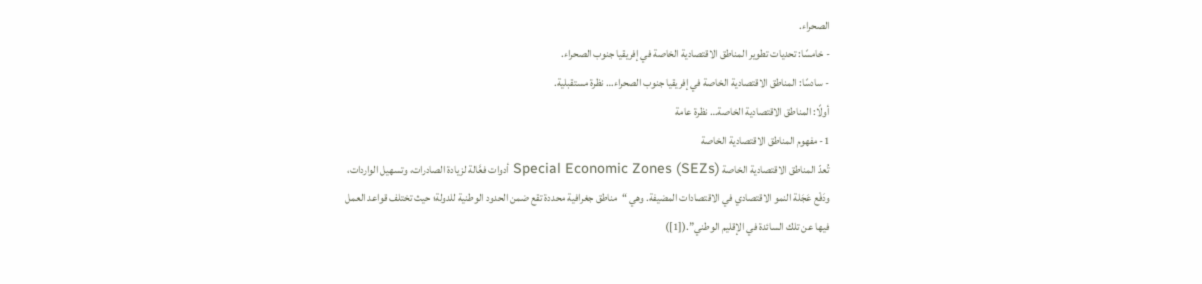الصحراء.
- خامسًا: تحديات تطوير المناطق الاقتصادية الخاصة في إفريقيا جنوب الصحراء.
- سادسًا: المناطق الاقتصادية الخاصة في إفريقيا جنوب الصحراء… نظرة مستقبلية.
أولًا: المناطق الاقتصادية الخاصة… نظرة عامة
1- مفهوم المناطق الاقتصادية الخاصة
تُعدّ المناطق الاقتصادية الخاصة Special Economic Zones (SEZs) أدوات فعَّالة لزيادة الصادرات، وتسهيل الواردات، ودَفْع عَجَلة النمو الاقتصادي في الاقتصادات المضيفة. وهي “مناطق جغرافية محددة تقع ضمن الحدود الوطنية للدولة؛ حيث تختلف قواعد العمل فيها عن تلك السائدة في الإقليم الوطني”.([1])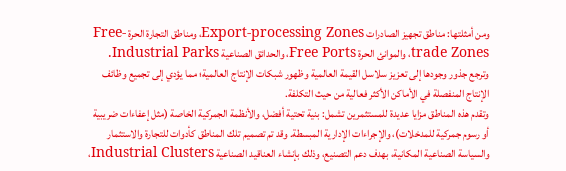ومن أمثلتها: مناطق تجهيز الصادرات Export-processing Zones، ومناطق التجارة الحرة Free-trade Zones، والموانئ الحرة Free Ports، والحدائق الصناعية Industrial Parks. وترجع جذور وجودها إلى تعزيز سلاسل القيمة العالمية وظهور شبكات الإنتاج العالمية؛ مما يؤدي إلى تجميع وظائف الإنتاج المنفصلة في الأماكن الأكثر فعالية من حيث التكلفة.
وتقدم هذه المناطق مزايا عديدة للمستثمرين تشمل: بنية تحتية أفضل، والأنظمة الجمركية الخاصة (مثل إعفاءات ضريبية أو رسوم جمركية للمدخلات)، والإجراءات الإدارية المبسطة. وقد تم تصميم تلك المناطق كأدوات للتجارة والاستثمار والسياسة الصناعية المكانية، بهدف دعم التصنيع، وذلك بإنشاء العناقيد الصناعية Industrial Clusters،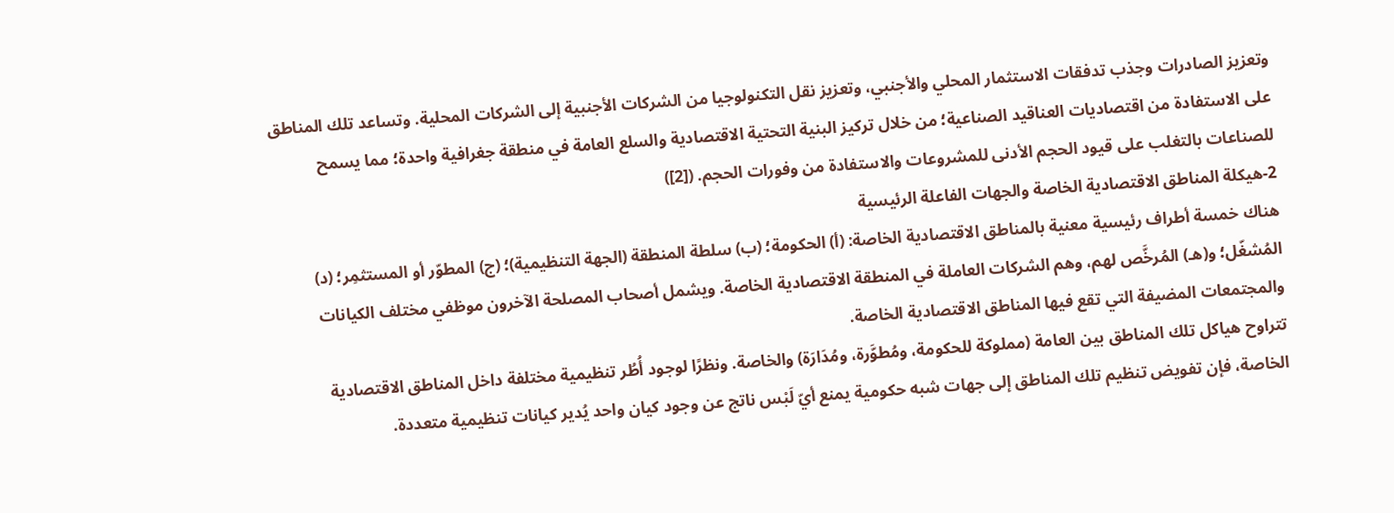وتعزيز الصادرات وجذب تدفقات الاستثمار المحلي والأجنبي، وتعزيز نقل التكنولوجيا من الشركات الأجنبية إلى الشركات المحلية. وتساعد تلك المناطق على الاستفادة من اقتصاديات العناقيد الصناعية؛ من خلال تركيز البنية التحتية الاقتصادية والسلع العامة في منطقة جغرافية واحدة؛ مما يسمح للصناعات بالتغلب على قيود الحجم الأدنى للمشروعات والاستفادة من وفورات الحجم. ([2])
2-هيكلة المناطق الاقتصادية الخاصة والجهات الفاعلة الرئيسية
هناك خمسة أطراف رئيسية معنية بالمناطق الاقتصادية الخاصة: (أ) الحكومة؛ (ب) سلطة المنطقة (الجهة التنظيمية)؛ (ج) المطوّر أو المستثمِر؛ (د) المُشغّل؛ و(هـ) المُرخَّص لهم، وهم الشركات العاملة في المنطقة الاقتصادية الخاصة. ويشمل أصحاب المصلحة الآخرون موظفي مختلف الكيانات والمجتمعات المضيفة التي تقع فيها المناطق الاقتصادية الخاصة.
تتراوح هياكل تلك المناطق بين العامة (مملوكة للحكومة، ومُطوَّرة، ومُدَارَة) والخاصة. ونظرًا لوجود أُطُر تنظيمية مختلفة داخل المناطق الاقتصادية الخاصة، فإن تفويض تنظيم تلك المناطق إلى جهات شبه حكومية يمنع أيّ لَبْس ناتج عن وجود كيان واحد يُدير كيانات تنظيمية متعددة.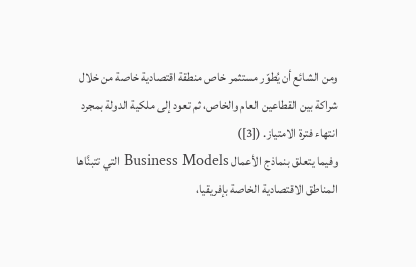ومن الشائع أن يُطوّر مستثمر خاص منطقة اقتصادية خاصة من خلال شراكة بين القطاعين العام والخاص، ثم تعود إلى ملكية الدولة بمجرد انتهاء فترة الامتياز. ([3])
وفيما يتعلق بنماذج الأعمال Business Models التي تتبنَّاها المناطق الاقتصادية الخاصة بإفريقيا،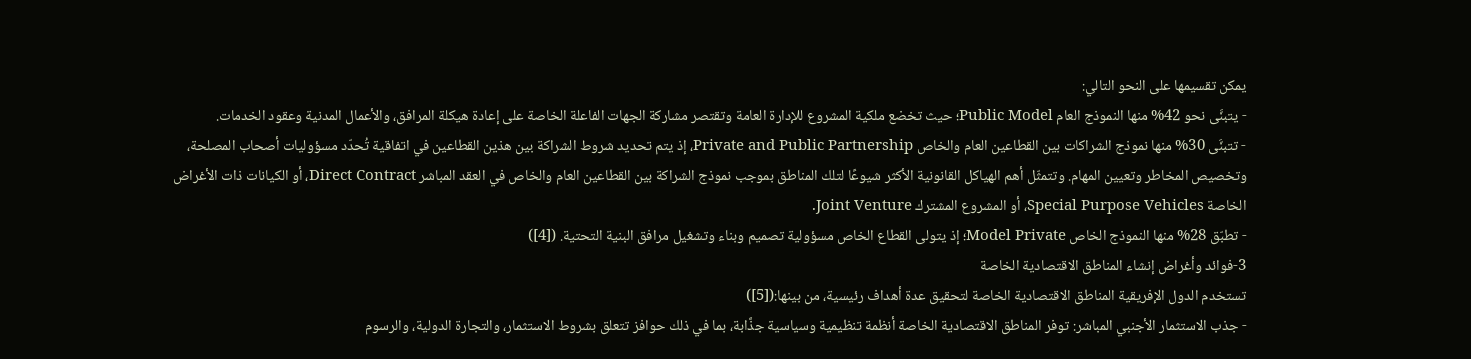يمكن تقسيمها على النحو التالي:
- يتبنَّى نحو 42% منها النموذج العام Public Model؛ حيث تخضع ملكية المشروع للإدارة العامة وتقتصر مشاركة الجهات الفاعلة الخاصة على إعادة هيكلة المرافق، والأعمال المدنية وعقود الخدمات.
- تتبنَّى 30% منها نموذج الشراكات بين القطاعين العام والخاص Private and Public Partnership، إذ يتم تحديد شروط الشراكة بين هذين القطاعين في اتفاقية تُحدّد مسؤوليات أصحاب المصلحة، وتخصيص المخاطر وتعيين المهام. وتتمثّل أهم الهياكل القانونية الأكثر شيوعًا لتلك المناطق بموجب نموذج الشراكة بين القطاعين العام والخاص في العقد المباشر Direct Contract، أو الكيانات ذات الأغراض الخاصة Special Purpose Vehicles، أو المشروع المشترك Joint Venture.
- تطبّق 28% منها النموذج الخاص Model Private؛ إذ يتولى القطاع الخاص مسؤولية تصميم وبناء وتشغيل مرافق البنية التحتية. ([4])
3-فوائد وأغراض إنشاء المناطق الاقتصادية الخاصة
تستخدم الدول الإفريقية المناطق الاقتصادية الخاصة لتحقيق عدة أهداف رئيسية، من بينها:([5])
- جذب الاستثمار الأجنبي المباشر: توفر المناطق الاقتصادية الخاصة أنظمة تنظيمية وسياسية جذَّابة، بما في ذلك حوافز تتعلق بشروط الاستثمار، والتجارة الدولية، والرسوم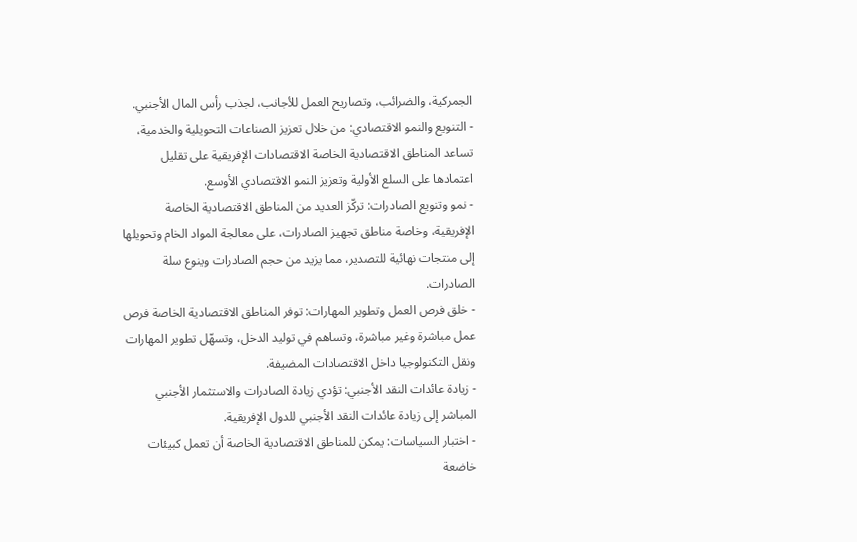الجمركية، والضرائب، وتصاريح العمل للأجانب، لجذب رأس المال الأجنبي.
- التنويع والنمو الاقتصادي: من خلال تعزيز الصناعات التحويلية والخدمية، تساعد المناطق الاقتصادية الخاصة الاقتصادات الإفريقية على تقليل اعتمادها على السلع الأولية وتعزيز النمو الاقتصادي الأوسع.
- نمو وتنويع الصادرات: تركّز العديد من المناطق الاقتصادية الخاصة الإفريقية، وخاصة مناطق تجهيز الصادرات، على معالجة المواد الخام وتحويلها إلى منتجات نهائية للتصدير، مما يزيد من حجم الصادرات وينوع سلة الصادرات.
- خلق فرص العمل وتطوير المهارات: توفر المناطق الاقتصادية الخاصة فرص عمل مباشرة وغير مباشرة، وتساهم في توليد الدخل، وتسهّل تطوير المهارات ونقل التكنولوجيا داخل الاقتصادات المضيفة.
- زيادة عائدات النقد الأجنبي: تؤدي زيادة الصادرات والاستثمار الأجنبي المباشر إلى زيادة عائدات النقد الأجنبي للدول الإفريقية.
- اختبار السياسات: يمكن للمناطق الاقتصادية الخاصة أن تعمل كبيئات خاضعة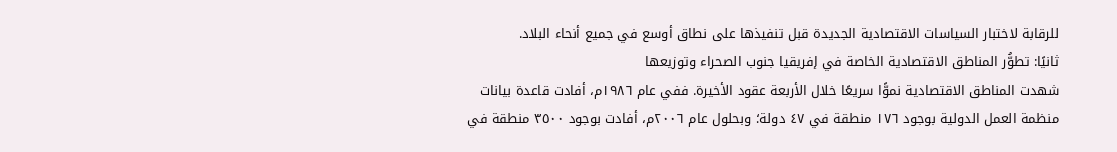للرقابة لاختبار السياسات الاقتصادية الجديدة قبل تنفيذها على نطاق أوسع في جميع أنحاء البلاد.
ثانيًا: تطوُّر المناطق الاقتصادية الخاصة في إفريقيا جنوب الصحراء وتوزيعها
شهدت المناطق الاقتصادية نموًّا سريعًا خلال الأربعة عقود الأخيرة. ففي عام ١٩٨٦م، أفادت قاعدة بيانات منظمة العمل الدولية بوجود ١٧٦ منطقة في ٤٧ دولة؛ وبحلول عام ٢٠٠٦م، أفادت بوجود ٣٥٠٠ منطقة في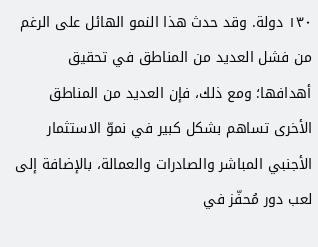١٣٠ دولة. وقد حدث هذا النمو الهائل على الرغم من فشل العديد من المناطق في تحقيق أهدافها؛ ومع ذلك، فإن العديد من المناطق الأخرى تساهم بشكل كبير في نموّ الاستثمار الأجنبي المباشر والصادرات والعمالة، بالإضافة إلى لعب دور مُحفّز في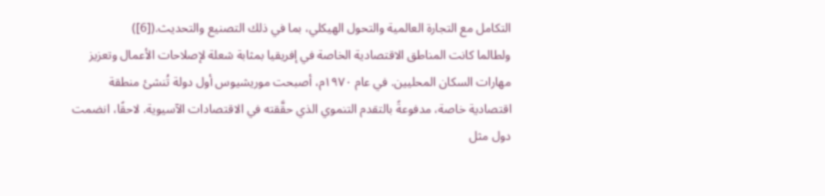التكامل مع التجارة العالمية والتحول الهيكلي، بما في ذلك التصنيع والتحديث.([6])
ولطالما كانت المناطق الاقتصادية الخاصة في إفريقيا بمثابة شعلة لإصلاحات الأعمال وتعزيز مهارات السكان المحليين. في عام ١٩٧٠م، أصبحت موريشيوس أول دولة تُنشئ منطقة اقتصادية خاصة، مدفوعةً بالتقدم التنموي الذي حقَّقته في الاقتصادات الآسيوية. لاحقًا، انضمت دول مثل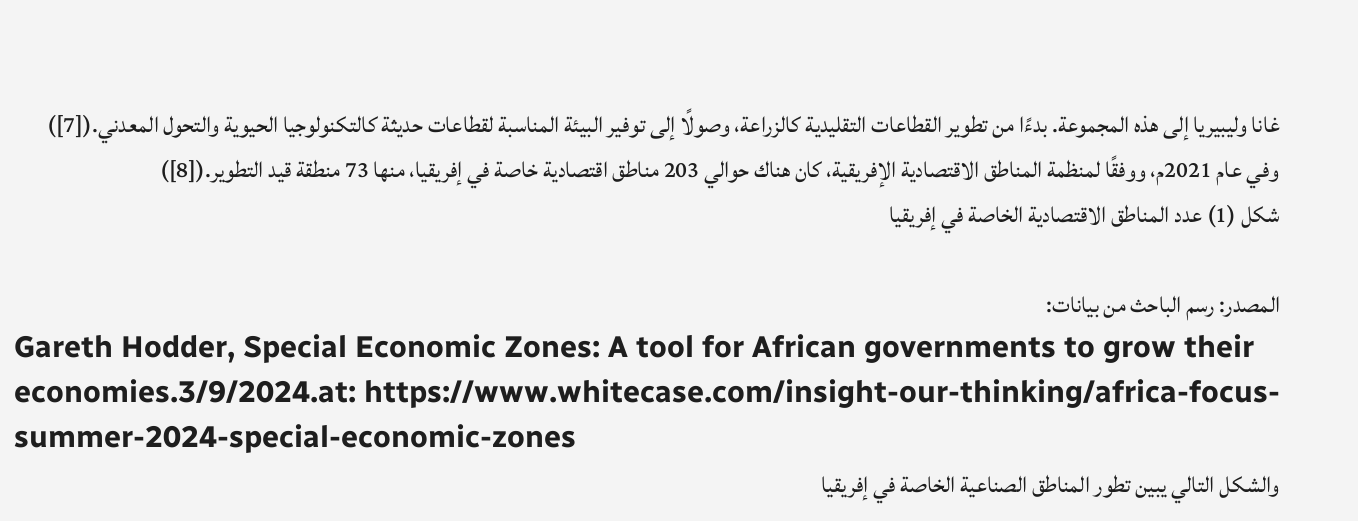غانا وليبيريا إلى هذه المجموعة. بدءًا من تطوير القطاعات التقليدية كالزراعة، وصولًا إلى توفير البيئة المناسبة لقطاعات حديثة كالتكنولوجيا الحيوية والتحول المعدني.([7])
وفي عام 2021م، ووفقًا لمنظمة المناطق الاقتصادية الإفريقية، كان هناك حوالي 203 مناطق اقتصادية خاصة في إفريقيا، منها 73 منطقة قيد التطوير.([8])
شكل (1) عدد المناطق الاقتصادية الخاصة في إفريقيا

المصدر: رسم الباحث من بيانات:
Gareth Hodder, Special Economic Zones: A tool for African governments to grow their economies.3/9/2024.at: https://www.whitecase.com/insight-our-thinking/africa-focus-summer-2024-special-economic-zones
والشكل التالي يبين تطور المناطق الصناعية الخاصة في إفريقيا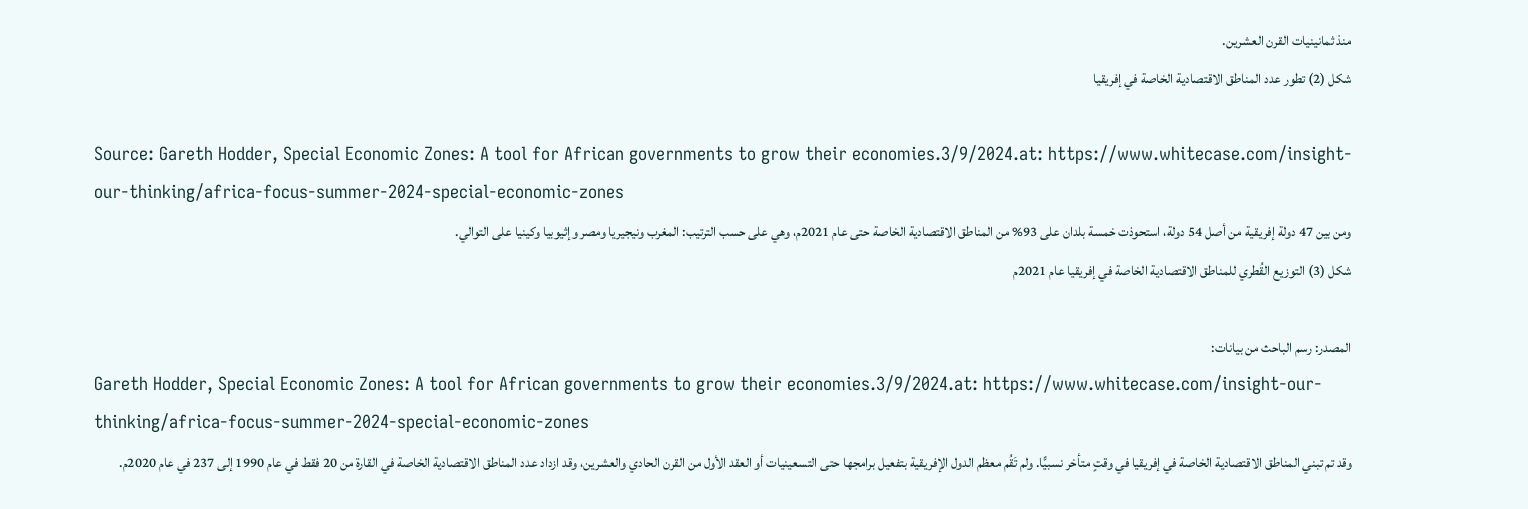منذ ثمانينيات القرن العشرين.
شكل (2) تطور عدد المناطق الاقتصادية الخاصة في إفريقيا

Source: Gareth Hodder, Special Economic Zones: A tool for African governments to grow their economies.3/9/2024.at: https://www.whitecase.com/insight-our-thinking/africa-focus-summer-2024-special-economic-zones
ومن بين 47 دولة إفريقية من أصل 54 دولة، استحوذت خمسة بلدان على 93% من المناطق الاقتصادية الخاصة حتى عام 2021م، وهي على حسب الترتيب: المغرب ونيجيريا ومصر وإثيوبيا وكينيا على التوالي.
شكل (3) التوزيع القُطري للمناطق الاقتصادية الخاصة في إفريقيا عام 2021م

المصدر: رسم الباحث من بيانات:
Gareth Hodder, Special Economic Zones: A tool for African governments to grow their economies.3/9/2024.at: https://www.whitecase.com/insight-our-thinking/africa-focus-summer-2024-special-economic-zones
وقد تم تبني المناطق الاقتصادية الخاصة في إفريقيا في وقتٍ متأخر نسبيًّا. ولم تَقُم معظم الدول الإفريقية بتفعيل برامجها حتى التسعينيات أو العقد الأول من القرن الحادي والعشرين، وقد ازداد عدد المناطق الاقتصادية الخاصة في القارة من 20 فقط في عام 1990 إلى 237 في عام 2020م.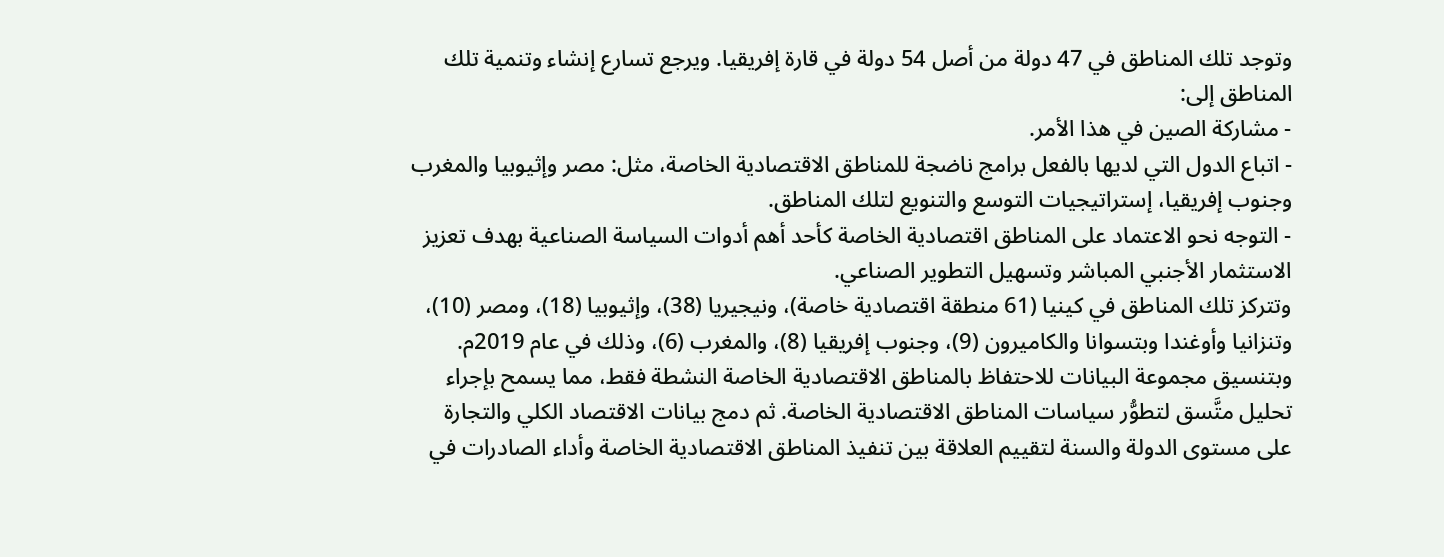وتوجد تلك المناطق في 47 دولة من أصل 54 دولة في قارة إفريقيا. ويرجع تسارع إنشاء وتنمية تلك المناطق إلى:
- مشاركة الصين في هذا الأمر.
- اتباع الدول التي لديها بالفعل برامج ناضجة للمناطق الاقتصادية الخاصة، مثل: مصر وإثيوبيا والمغرب وجنوب إفريقيا، إستراتيجيات التوسع والتنويع لتلك المناطق.
- التوجه نحو الاعتماد على المناطق اقتصادية الخاصة كأحد أهم أدوات السياسة الصناعية بهدف تعزيز الاستثمار الأجنبي المباشر وتسهيل التطوير الصناعي.
وتتركز تلك المناطق في كينيا (61 منطقة اقتصادية خاصة)، ونيجيريا (38)، وإثيوبيا (18)، ومصر (10)، وتنزانيا وأوغندا وبتسوانا والكاميرون (9)، وجنوب إفريقيا (8)، والمغرب (6)، وذلك في عام 2019م.
وبتنسيق مجموعة البيانات للاحتفاظ بالمناطق الاقتصادية الخاصة النشطة فقط، مما يسمح بإجراء تحليل متَّسق لتطوُّر سياسات المناطق الاقتصادية الخاصة. ثم دمج بيانات الاقتصاد الكلي والتجارة على مستوى الدولة والسنة لتقييم العلاقة بين تنفيذ المناطق الاقتصادية الخاصة وأداء الصادرات في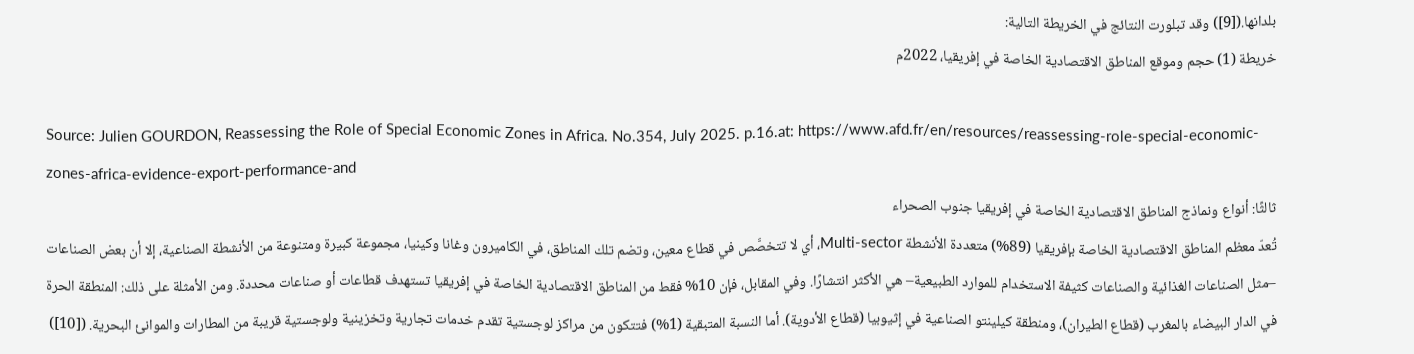بلدانها.([9]) وقد تبلورت النتائج في الخريطة التالية:
خريطة (1) حجم وموقع المناطق الاقتصادية الخاصة في إفريقيا، 2022م

Source: Julien GOURDON, Reassessing the Role of Special Economic Zones in Africa. No.354, July 2025. p.16.at: https://www.afd.fr/en/resources/reassessing-role-special-economic-zones-africa-evidence-export-performance-and
ثالثًا: أنواع ونماذج المناطق الاقتصادية الخاصة في إفريقيا جنوب الصحراء
تُعدّ معظم المناطق الاقتصادية الخاصة بإفريقيا (89%) متعددة الأنشطة Multi-sector، أي لا تتخصَّص في قطاع معين، وتضم تلك المناطق، في الكاميرون وغانا وكينيا، مجموعة كبيرة ومتنوعة من الأنشطة الصناعية، إلا أن بعض الصناعات –مثل الصناعات الغذائية والصناعات كثيفة الاستخدام للموارد الطبيعية– هي الأكثر انتشارًا. وفي المقابل، فإن 10% فقط من المناطق الاقتصادية الخاصة في إفريقيا تستهدف قطاعات أو صناعات محددة. ومن الأمثلة على ذلك: المنطقة الحرة في الدار البيضاء بالمغرب (قطاع الطيران)، ومنطقة كيلينتو الصناعية في إثيوبيا (قطاع الأدوية). أما النسبة المتبقية (1%) فتتكون من مراكز لوجستية تقدم خدمات تجارية وتخزينية ولوجستية قريبة من المطارات والموانئ البحرية. ([10])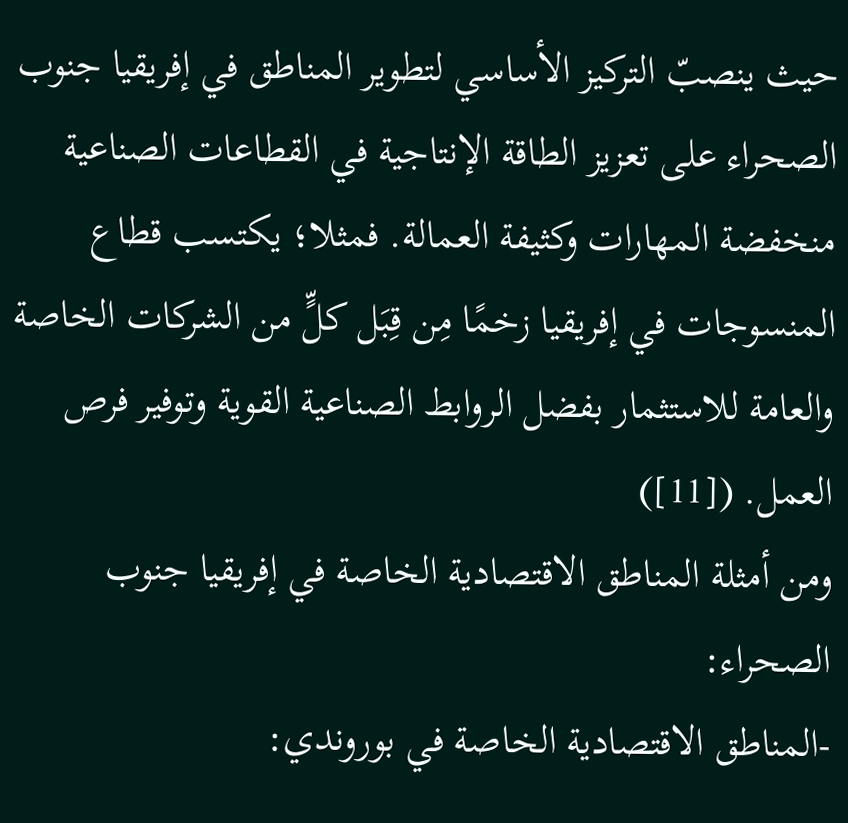حيث ينصبّ التركيز الأساسي لتطوير المناطق في إفريقيا جنوب الصحراء على تعزيز الطاقة الإنتاجية في القطاعات الصناعية منخفضة المهارات وكثيفة العمالة. فمثلا؛ يكتسب قطاع المنسوجات في إفريقيا زخمًا مِن قِبَل كلٍّ من الشركات الخاصة والعامة للاستثمار بفضل الروابط الصناعية القوية وتوفير فرص العمل. ([11])
ومن أمثلة المناطق الاقتصادية الخاصة في إفريقيا جنوب الصحراء:
-المناطق الاقتصادية الخاصة في بوروندي: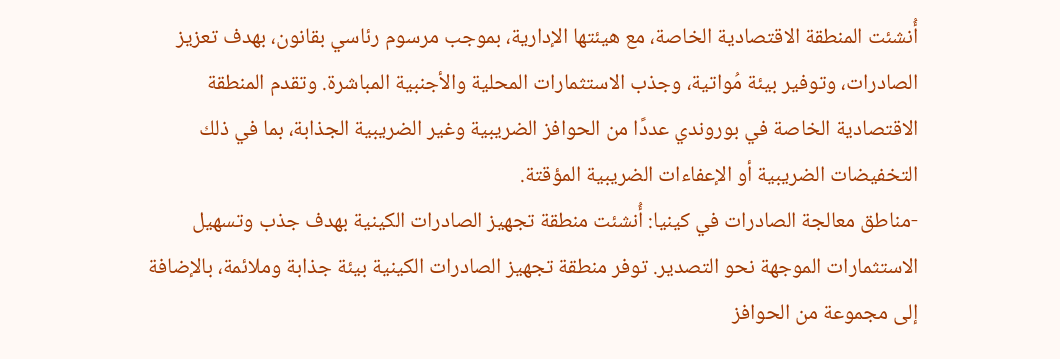أُنشئت المنطقة الاقتصادية الخاصة، مع هيئتها الإدارية، بموجب مرسوم رئاسي بقانون، بهدف تعزيز الصادرات، وتوفير بيئة مُواتية، وجذب الاستثمارات المحلية والأجنبية المباشرة. وتقدم المنطقة الاقتصادية الخاصة في بوروندي عددًا من الحوافز الضريبية وغير الضريبية الجذابة، بما في ذلك التخفيضات الضريبية أو الإعفاءات الضريبية المؤقتة.
-مناطق معالجة الصادرات في كينيا: أُنشئت منطقة تجهيز الصادرات الكينية بهدف جذب وتسهيل الاستثمارات الموجهة نحو التصدير. توفر منطقة تجهيز الصادرات الكينية بيئة جذابة وملائمة، بالإضافة إلى مجموعة من الحوافز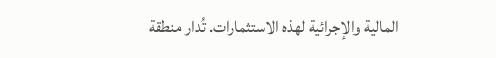المالية والإجرائية لهذه الاستثمارات. تُدار منطقة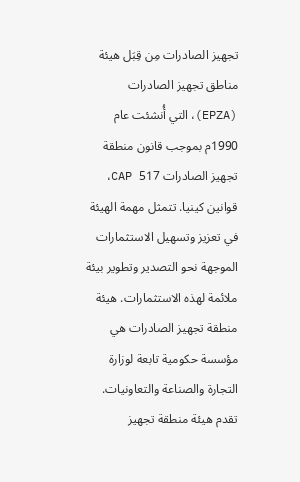تجهيز الصادرات مِن قِبَل هيئة مناطق تجهيز الصادرات (EPZA)، التي أُنشئت عام 1990م بموجب قانون منطقة تجهيز الصادرات CAP 517، قوانين كينيا. تتمثل مهمة الهيئة في تعزيز وتسهيل الاستثمارات الموجهة نحو التصدير وتطوير بيئة ملائمة لهذه الاستثمارات. هيئة منطقة تجهيز الصادرات هي مؤسسة حكومية تابعة لوزارة التجارة والصناعة والتعاونيات. تقدم هيئة منطقة تجهيز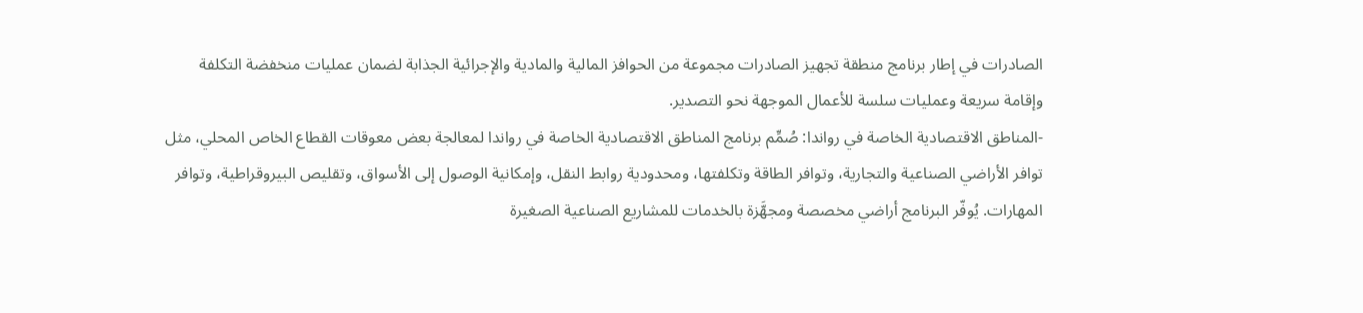الصادرات في إطار برنامج منطقة تجهيز الصادرات مجموعة من الحوافز المالية والمادية والإجرائية الجذابة لضمان عمليات منخفضة التكلفة وإقامة سريعة وعمليات سلسة للأعمال الموجهة نحو التصدير.
-المناطق الاقتصادية الخاصة في رواندا: صُمِّم برنامج المناطق الاقتصادية الخاصة في رواندا لمعالجة بعض معوقات القطاع الخاص المحلي، مثل توافر الأراضي الصناعية والتجارية، وتوافر الطاقة وتكلفتها، ومحدودية روابط النقل، وإمكانية الوصول إلى الأسواق، وتقليص البيروقراطية، وتوافر المهارات. يُوفّر البرنامج أراضي مخصصة ومجهَّزة بالخدمات للمشاريع الصناعية الصغيرة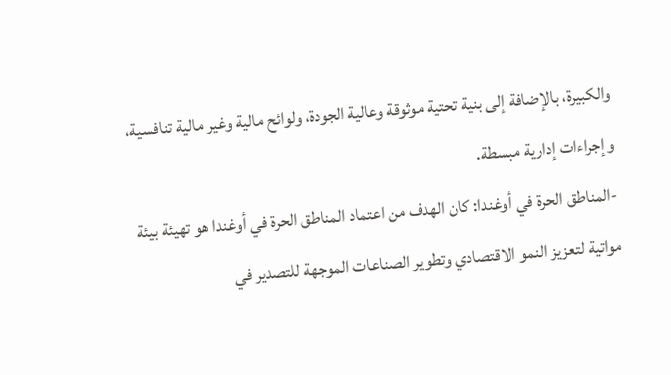والكبيرة، بالإضافة إلى بنية تحتية موثوقة وعالية الجودة، ولوائح مالية وغير مالية تنافسية، وإجراءات إدارية مبسطة.
-المناطق الحرة في أوغندا: كان الهدف من اعتماد المناطق الحرة في أوغندا هو تهيئة بيئة مواتية لتعزيز النمو الاقتصادي وتطوير الصناعات الموجهة للتصدير في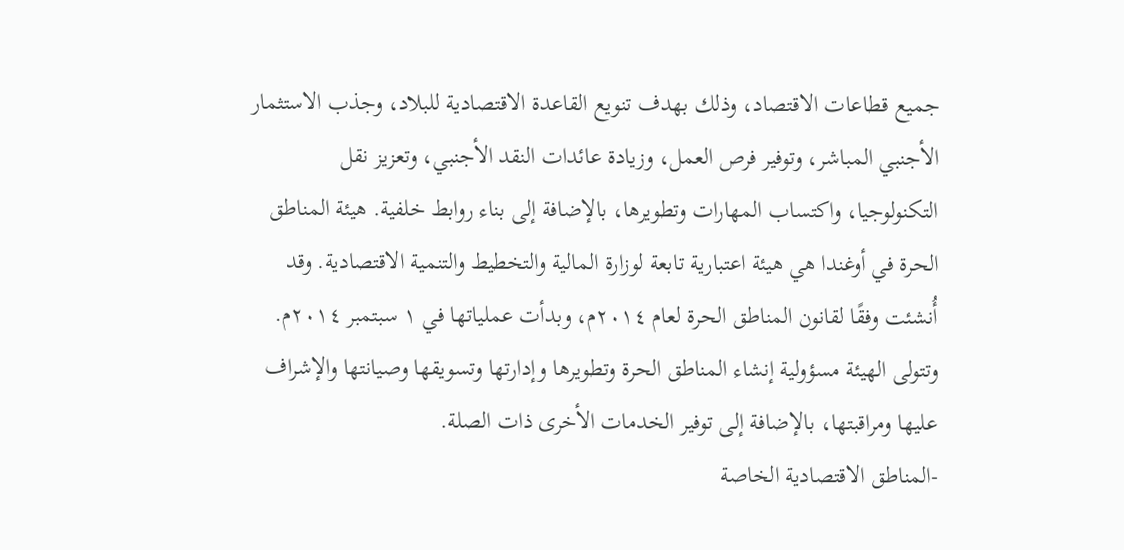جميع قطاعات الاقتصاد، وذلك بهدف تنويع القاعدة الاقتصادية للبلاد، وجذب الاستثمار الأجنبي المباشر، وتوفير فرص العمل، وزيادة عائدات النقد الأجنبي، وتعزيز نقل التكنولوجيا، واكتساب المهارات وتطويرها، بالإضافة إلى بناء روابط خلفية. هيئة المناطق الحرة في أوغندا هي هيئة اعتبارية تابعة لوزارة المالية والتخطيط والتنمية الاقتصادية. وقد أُنشئت وفقًا لقانون المناطق الحرة لعام ٢٠١٤م، وبدأت عملياتها في ١ سبتمبر ٢٠١٤م. وتتولى الهيئة مسؤولية إنشاء المناطق الحرة وتطويرها وإدارتها وتسويقها وصيانتها والإشراف عليها ومراقبتها، بالإضافة إلى توفير الخدمات الأخرى ذات الصلة.
-المناطق الاقتصادية الخاصة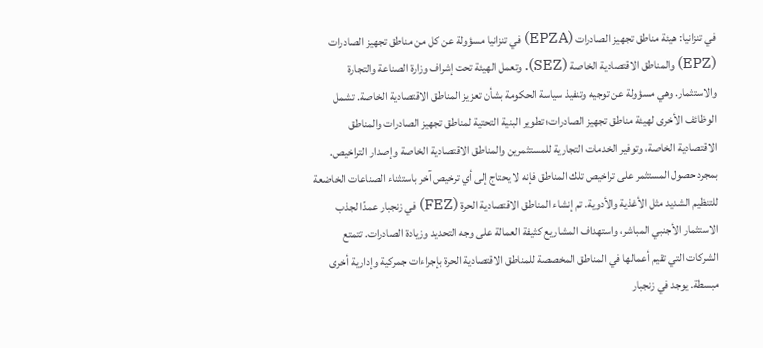في تنزانيا: هيئة مناطق تجهيز الصادرات (EPZA) في تنزانيا مسؤولة عن كل من مناطق تجهيز الصادرات (EPZ) والمناطق الاقتصادية الخاصة (SEZ). وتعمل الهيئة تحت إشراف وزارة الصناعة والتجارة والاستثمار. وهي مسؤولة عن توجيه وتنفيذ سياسة الحكومة بشأن تعزيز المناطق الاقتصادية الخاصة. تشمل الوظائف الأخرى لهيئة مناطق تجهيز الصادرات؛ تطوير البنية التحتية لمناطق تجهيز الصادرات والمناطق الاقتصادية الخاصة، وتوفير الخدمات التجارية للمستثمرين والمناطق الاقتصادية الخاصة وإصدار التراخيص. بمجرد حصول المستثمر على تراخيص تلك المناطق فإنه لا يحتاج إلى أي ترخيص آخر باستثناء الصناعات الخاضعة للتنظيم الشديد مثل الأغذية والأدوية. تم إنشاء المناطق الاقتصادية الحرة (FEZ) في زنجبار عمدًا لجذب الاستثمار الأجنبي المباشر، واستهداف المشاريع كثيفة العمالة على وجه التحديد وزيادة الصادرات. تتمتع الشركات التي تقيم أعمالها في المناطق المخصصة للمناطق الاقتصادية الحرة بإجراءات جمركية وإدارية أخرى مبسطة. يوجد في زنجبار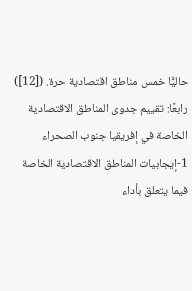حاليًّا خمس مناطق اقتصادية حرة. ([12])
رابعًا: تقييم جدوى المناطق الاقتصادية الخاصة في إفريقيا جنوب الصحراء
1-إيجابيات المناطق الاقتصادية الخاصة
فيما يتعلق بأداء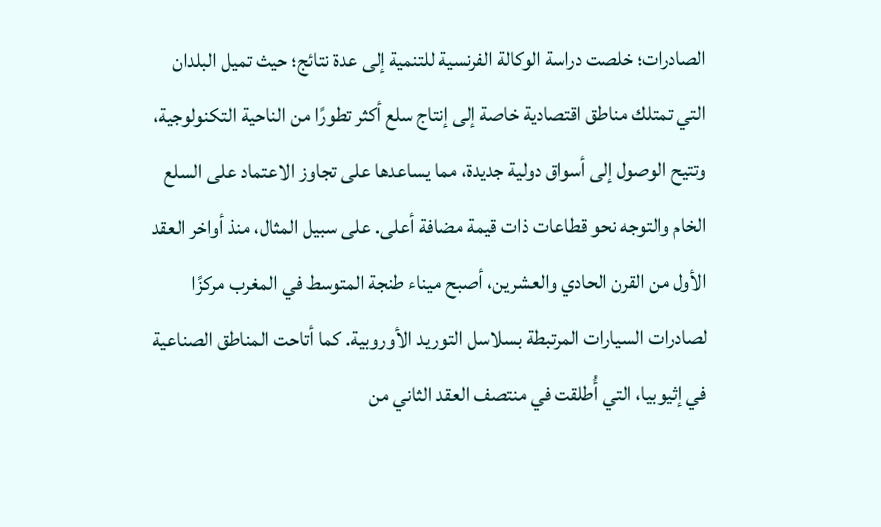الصادرات؛ خلصت دراسة الوكالة الفرنسية للتنمية إلى عدة نتائج؛ حيث تميل البلدان التي تمتلك مناطق اقتصادية خاصة إلى إنتاج سلع أكثر تطورًا من الناحية التكنولوجية، وتتيح الوصول إلى أسواق دولية جديدة، مما يساعدها على تجاوز الاعتماد على السلع الخام والتوجه نحو قطاعات ذات قيمة مضافة أعلى. على سبيل المثال، منذ أواخر العقد الأول من القرن الحادي والعشرين، أصبح ميناء طنجة المتوسط في المغرب مركزًا لصادرات السيارات المرتبطة بسلاسل التوريد الأوروبية. كما أتاحت المناطق الصناعية في إثيوبيا، التي أُطلقت في منتصف العقد الثاني من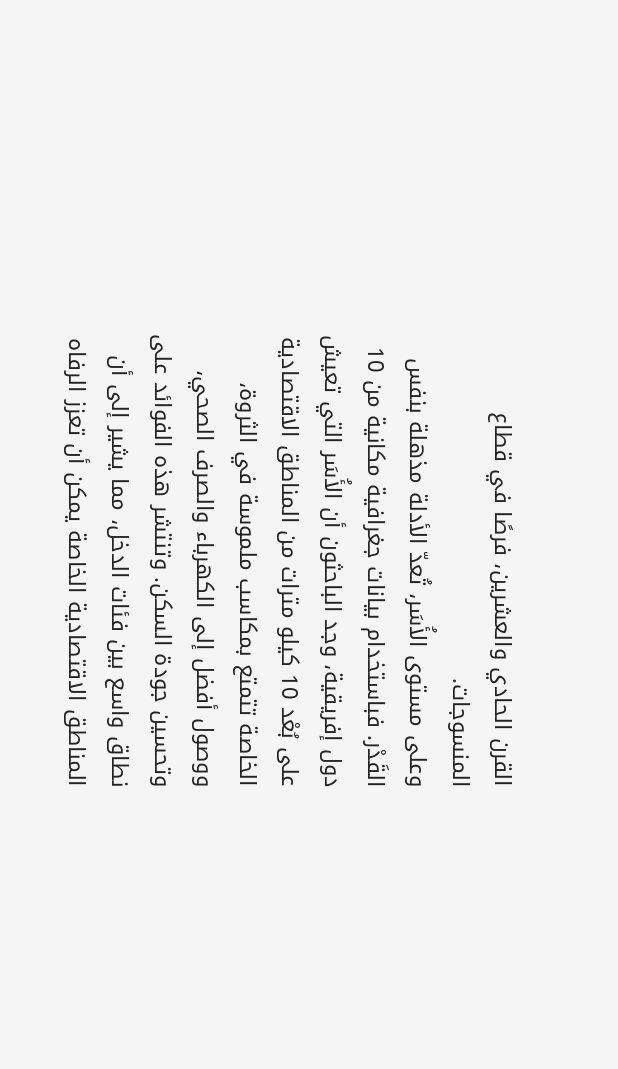القرن الحادي والعشرين، فرصًا في قطاع المنسوجات.
وعلى مستوى الأُسَر، تُعدّ الأدلة مذهلة بنفس القَدْر. فباستخدام بيانات جغرافية مكانية من 10 دول إفريقية، وجد الباحثون أن الأُسَر التي تعيش على بُعْد 10 كيلو مترات من المناطق الاقتصادية الخاصة تتمتع بمكاسب ملموسة في الثروة، ووصول أفضل إلى الكهرباء والصرف الصحي، وتحسين جودة السكن. وتنتشر هذه الفوائد على نطاق واسع بين فئات الدخل، مما يشير إلى أن المناطق الاقتصادية الخاصة يمكن أن تعزز الرفاه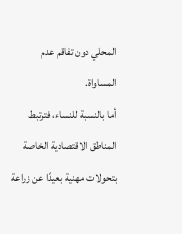المحلي دون تفاقم عدم المساواة.
أما بالنسبة للنساء، فترتبط المناطق الاقتصادية الخاصة بتحولات مهنية بعيدًا عن زراعة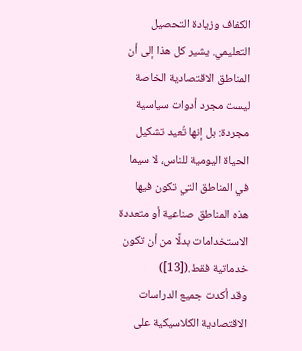الكفاف وزيادة التحصيل التعليمي. يشير كل هذا إلى أن المناطق الاقتصادية الخاصة ليست مجرد أدوات سياسية مجردة: بل إنها تُعيد تشكيل الحياة اليومية للناس، لا سيما في المناطق التي تكون فيها هذه المناطق صناعية أو متعددة الاستخدامات بدلًا من أن تكون خدماتية فقط.([13])
وقد أكدت جميع الدراسات الاقتصادية الكلاسيكية على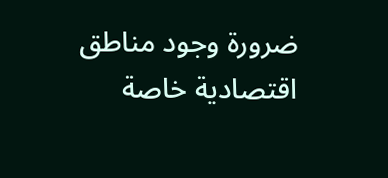ضرورة وجود مناطق اقتصادية خاصة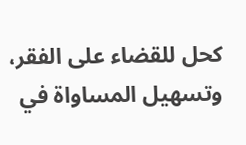كحل للقضاء على الفقر، وتسهيل المساواة في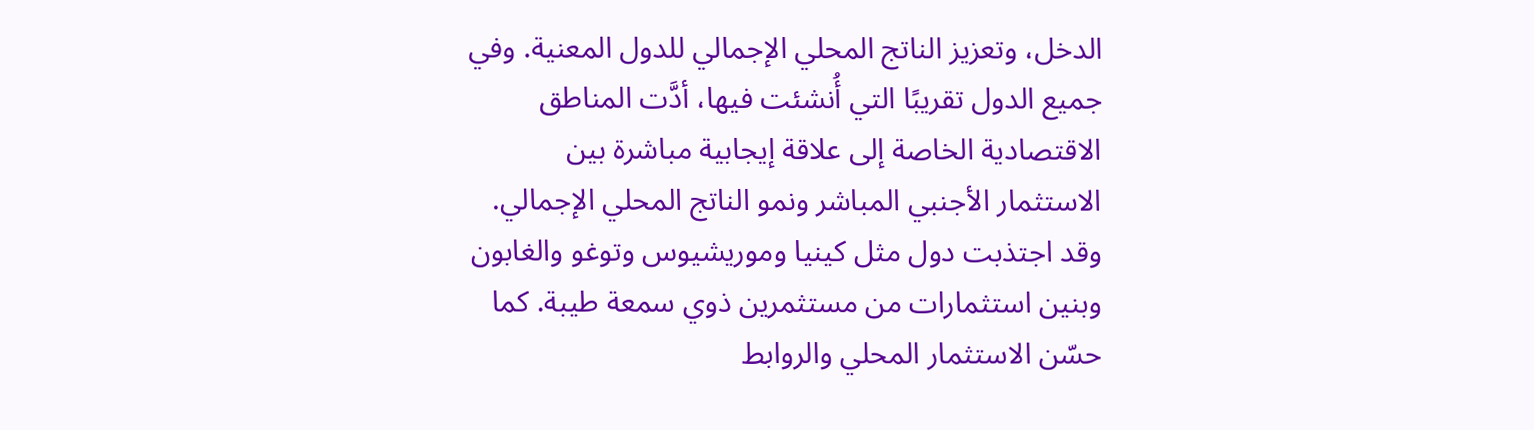الدخل، وتعزيز الناتج المحلي الإجمالي للدول المعنية. وفي جميع الدول تقريبًا التي أُنشئت فيها، أدَّت المناطق الاقتصادية الخاصة إلى علاقة إيجابية مباشرة بين الاستثمار الأجنبي المباشر ونمو الناتج المحلي الإجمالي. وقد اجتذبت دول مثل كينيا وموريشيوس وتوغو والغابون وبنين استثمارات من مستثمرين ذوي سمعة طيبة. كما حسّن الاستثمار المحلي والروابط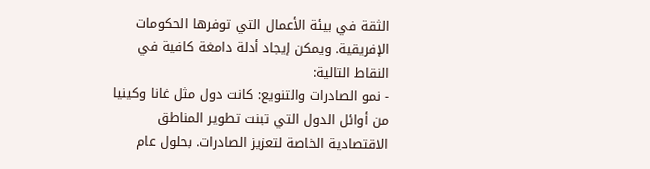الثقة في بيئة الأعمال التي توفرها الحكومات الإفريقية. ويمكن إيجاد أدلة دامغة كافية في النقاط التالية:
- نمو الصادرات والتنويع: كانت دول مثل غانا وكينيا من أوائل الدول التي تبنت تطوير المناطق الاقتصادية الخاصة لتعزيز الصادرات. بحلول عام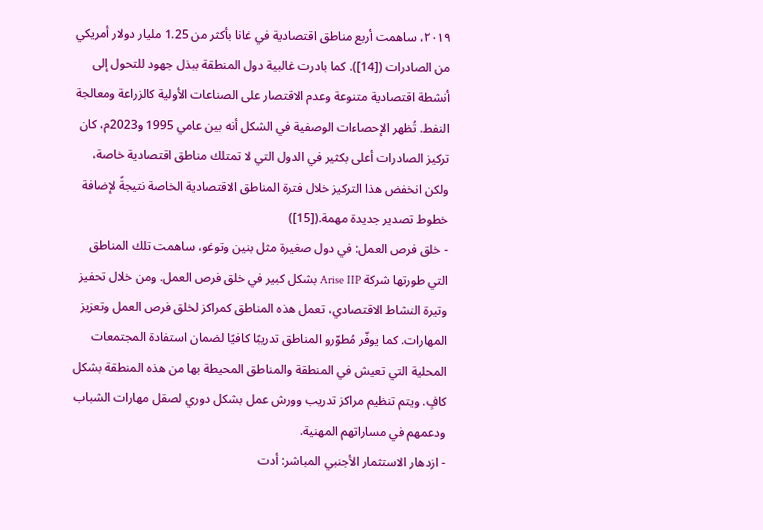٢٠١٩، ساهمت أربع مناطق اقتصادية في غانا بأكثر من 1.25 مليار دولار أمريكي من الصادرات ([14]). كما بادرت غالبية دول المنطقة ببذل جهود للتحول إلى أنشطة اقتصادية متنوعة وعدم الاقتصار على الصناعات الأولية كالزراعة ومعالجة النفط. تُظهر الإحصاءات الوصفية في الشكل أنه بين عامي 1995 و2023م، كان تركيز الصادرات أعلى بكثير في الدول التي لا تمتلك مناطق اقتصادية خاصة، ولكن انخفض هذا التركيز خلال فترة المناطق الاقتصادية الخاصة نتيجةً لإضافة خطوط تصدير جديدة مهمة.([15])
- خلق فرص العمل: في دول صغيرة مثل بنين وتوغو، ساهمت تلك المناطق التي طورتها شركة Arise IIP بشكل كبير في خلق فرص العمل. ومن خلال تحفيز وتيرة النشاط الاقتصادي، تعمل هذه المناطق كمراكز لخلق فرص العمل وتعزيز المهارات. كما يوفّر مُطوّرو المناطق تدريبًا كافيًا لضمان استفادة المجتمعات المحلية التي تعيش في المنطقة والمناطق المحيطة بها من هذه المنطقة بشكل كافٍ. ويتم تنظيم مراكز تدريب وورش عمل بشكل دوري لصقل مهارات الشباب ودعمهم في مساراتهم المهنية.
- ازدهار الاستثمار الأجنبي المباشر: أدت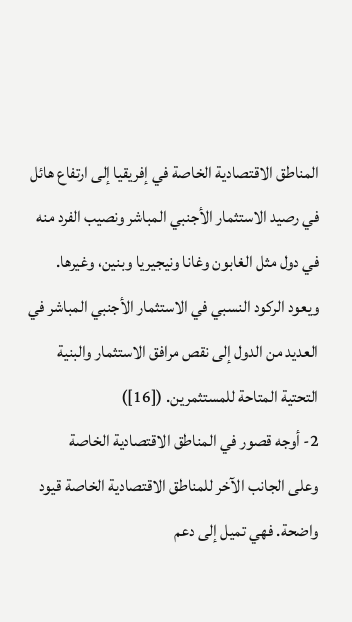المناطق الاقتصادية الخاصة في إفريقيا إلى ارتفاع هائل في رصيد الاستثمار الأجنبي المباشر ونصيب الفرد منه في دول مثل الغابون وغانا ونيجيريا وبنين، وغيرها. ويعود الركود النسبي في الاستثمار الأجنبي المباشر في العديد من الدول إلى نقص مرافق الاستثمار والبنية التحتية المتاحة للمستثمرين. ([16])
2- أوجه قصور في المناطق الاقتصادية الخاصة
وعلى الجانب الآخر للمناطق الاقتصادية الخاصة قيود واضحة. فهي تميل إلى دعم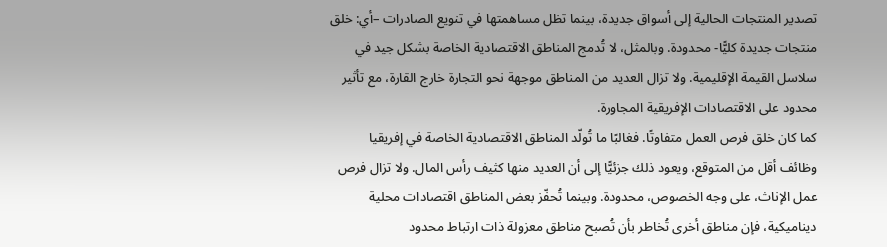تصدير المنتجات الحالية إلى أسواق جديدة، بينما تظل مساهمتها في تنويع الصادرات –أي: خلق منتجات جديدة كليًّا- محدودة. وبالمثل، لا تُدمج المناطق الاقتصادية الخاصة بشكل جيد في سلاسل القيمة الإقليمية. ولا تزال العديد من المناطق موجهة نحو التجارة خارج القارة، مع تأثير محدود على الاقتصادات الإفريقية المجاورة.
كما كان خلق فرص العمل متفاوتًا. فغالبًا ما تُولّد المناطق الاقتصادية الخاصة في إفريقيا وظائف أقل من المتوقع، ويعود ذلك جزئيًّا إلى أن العديد منها كثيف رأس المال. ولا تزال فرص عمل الإناث، على وجه الخصوص، محدودة. وبينما تُحفّز بعض المناطق اقتصادات محلية ديناميكية، فإن مناطق أخرى تُخاطر بأن تُصبح مناطق معزولة ذات ارتباط محدود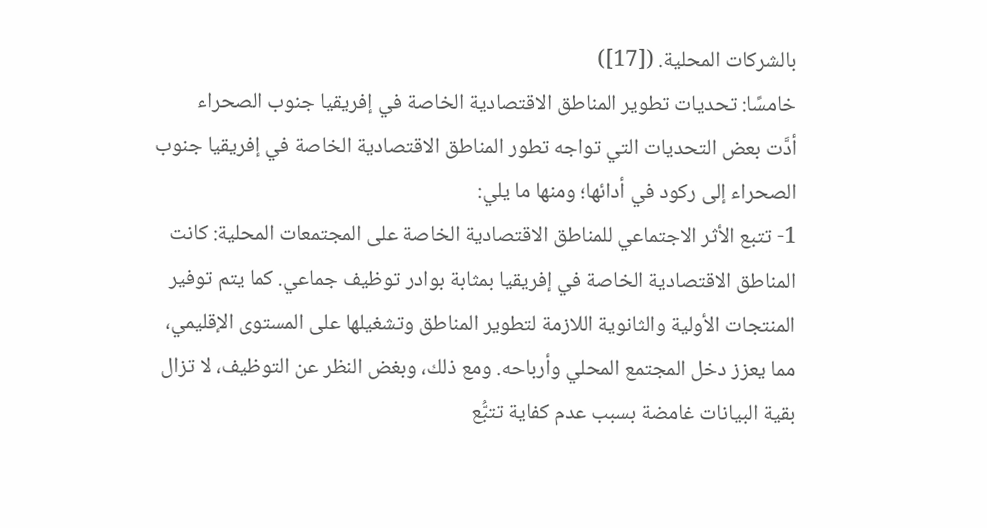بالشركات المحلية. ([17])
خامسًا: تحديات تطوير المناطق الاقتصادية الخاصة في إفريقيا جنوب الصحراء
أدَّت بعض التحديات التي تواجه تطور المناطق الاقتصادية الخاصة في إفريقيا جنوب الصحراء إلى ركود في أدائها؛ ومنها ما يلي:
1- تتبع الأثر الاجتماعي للمناطق الاقتصادية الخاصة على المجتمعات المحلية: كانت المناطق الاقتصادية الخاصة في إفريقيا بمثابة بوادر توظيف جماعي. كما يتم توفير المنتجات الأولية والثانوية اللازمة لتطوير المناطق وتشغيلها على المستوى الإقليمي، مما يعزز دخل المجتمع المحلي وأرباحه. ومع ذلك، وبغض النظر عن التوظيف، لا تزال بقية البيانات غامضة بسبب عدم كفاية تتبُّع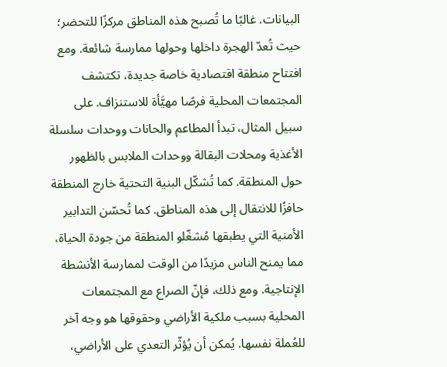البيانات. غالبًا ما تُصبح هذه المناطق مركزًا للتحضر؛ حيث تُعدّ الهجرة داخلها وحولها ممارسة شائعة. ومع افتتاح منطقة اقتصادية خاصة جديدة، تكتشف المجتمعات المحلية فرصًا مهيَّأة للاستنزاف. على سبيل المثال، تبدأ المطاعم والحانات ووحدات سلسلة الأغذية ومحلات البقالة ووحدات الملابس بالظهور حول المنطقة. كما تُشكّل البنية التحتية خارج المنطقة حافزًا للانتقال إلى هذه المناطق. كما تُحسّن التدابير الأمنية التي يطبقها مُشغّلو المنطقة من جودة الحياة، مما يمنح الناس مزيدًا من الوقت لممارسة الأنشطة الإنتاجية. ومع ذلك، فإنّ الصراع مع المجتمعات المحلية بسبب ملكية الأراضي وحقوقها هو وجه آخر للعُملة نفسها. يُمكن أن يُؤثّر التعدي على الأراضي،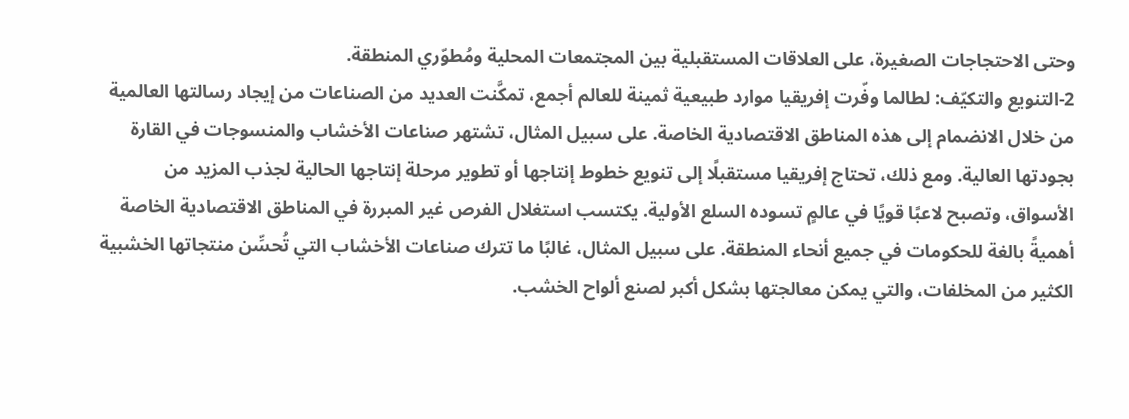وحتى الاحتجاجات الصغيرة، على العلاقات المستقبلية بين المجتمعات المحلية ومُطوّري المنطقة.
2-التنويع والتكيّف: لطالما وفّرت إفريقيا موارد طبيعية ثمينة للعالم أجمع، تمكَّنت العديد من الصناعات من إيجاد رسالتها العالمية من خلال الانضمام إلى هذه المناطق الاقتصادية الخاصة. على سبيل المثال، تشتهر صناعات الأخشاب والمنسوجات في القارة بجودتها العالية. ومع ذلك، تحتاج إفريقيا مستقبلًا إلى تنويع خطوط إنتاجها أو تطوير مرحلة إنتاجها الحالية لجذب المزيد من الأسواق، وتصبح لاعبًا قويًا في عالمٍ تسوده السلع الأولية. يكتسب استغلال الفرص غير المبررة في المناطق الاقتصادية الخاصة أهميةً بالغة للحكومات في جميع أنحاء المنطقة. على سبيل المثال، غالبًا ما تترك صناعات الأخشاب التي تُحسِّن منتجاتها الخشبية الكثير من المخلفات، والتي يمكن معالجتها بشكل أكبر لصنع ألواح الخشب.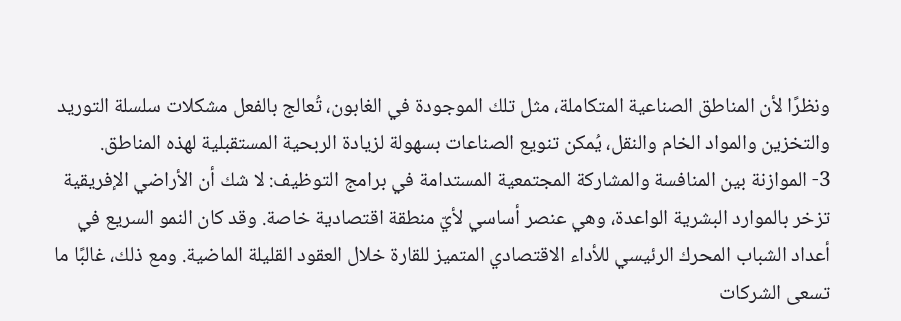ونظرًا لأن المناطق الصناعية المتكاملة، مثل تلك الموجودة في الغابون، تُعالج بالفعل مشكلات سلسلة التوريد والتخزين والمواد الخام والنقل، يُمكن تنويع الصناعات بسهولة لزيادة الربحية المستقبلية لهذه المناطق.
3- الموازنة بين المنافسة والمشاركة المجتمعية المستدامة في برامج التوظيف: لا شك أن الأراضي الإفريقية تزخر بالموارد البشرية الواعدة، وهي عنصر أساسي لأيّ منطقة اقتصادية خاصة. وقد كان النمو السريع في أعداد الشباب المحرك الرئيسي للأداء الاقتصادي المتميز للقارة خلال العقود القليلة الماضية. ومع ذلك، غالبًا ما تسعى الشركات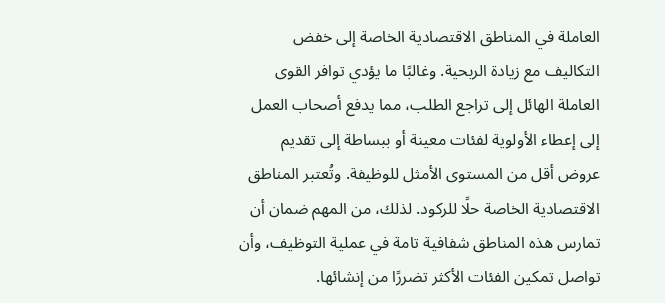العاملة في المناطق الاقتصادية الخاصة إلى خفض التكاليف مع زيادة الربحية. وغالبًا ما يؤدي توافر القوى العاملة الهائل إلى تراجع الطلب، مما يدفع أصحاب العمل إلى إعطاء الأولوية لفئات معينة أو ببساطة إلى تقديم عروض أقل من المستوى الأمثل للوظيفة. وتُعتبر المناطق الاقتصادية الخاصة حلًا للركود. لذلك، من المهم ضمان أن تمارس هذه المناطق شفافية تامة في عملية التوظيف، وأن تواصل تمكين الفئات الأكثر تضررًا من إنشائها.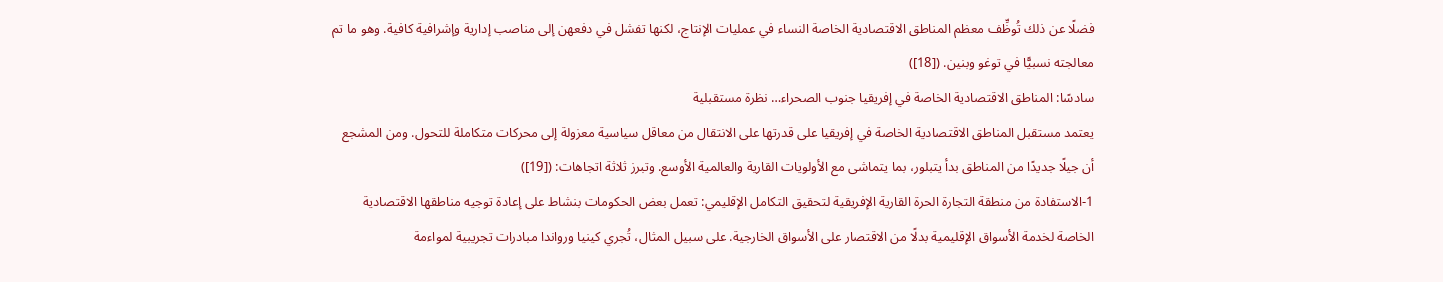فضلًا عن ذلك تُوظِّف معظم المناطق الاقتصادية الخاصة النساء في عمليات الإنتاج، لكنها تفشل في دفعهن إلى مناصب إدارية وإشرافية كافية. وهو ما تم معالجته نسبيًّا في توغو وبنين. ([18])
سادسًا: المناطق الاقتصادية الخاصة في إفريقيا جنوب الصحراء… نظرة مستقبلية
يعتمد مستقبل المناطق الاقتصادية الخاصة في إفريقيا على قدرتها على الانتقال من معاقل سياسية معزولة إلى محركات متكاملة للتحول. ومن المشجع أن جيلًا جديدًا من المناطق بدأ يتبلور، بما يتماشى مع الأولويات القارية والعالمية الأوسع. وتبرز ثلاثة اتجاهات: ([19])
1-الاستفادة من منطقة التجارة الحرة القارية الإفريقية لتحقيق التكامل الإقليمي: تعمل بعض الحكومات بنشاط على إعادة توجيه مناطقها الاقتصادية الخاصة لخدمة الأسواق الإقليمية بدلًا من الاقتصار على الأسواق الخارجية. على سبيل المثال، تُجري كينيا ورواندا مبادرات تجريبية لمواءمة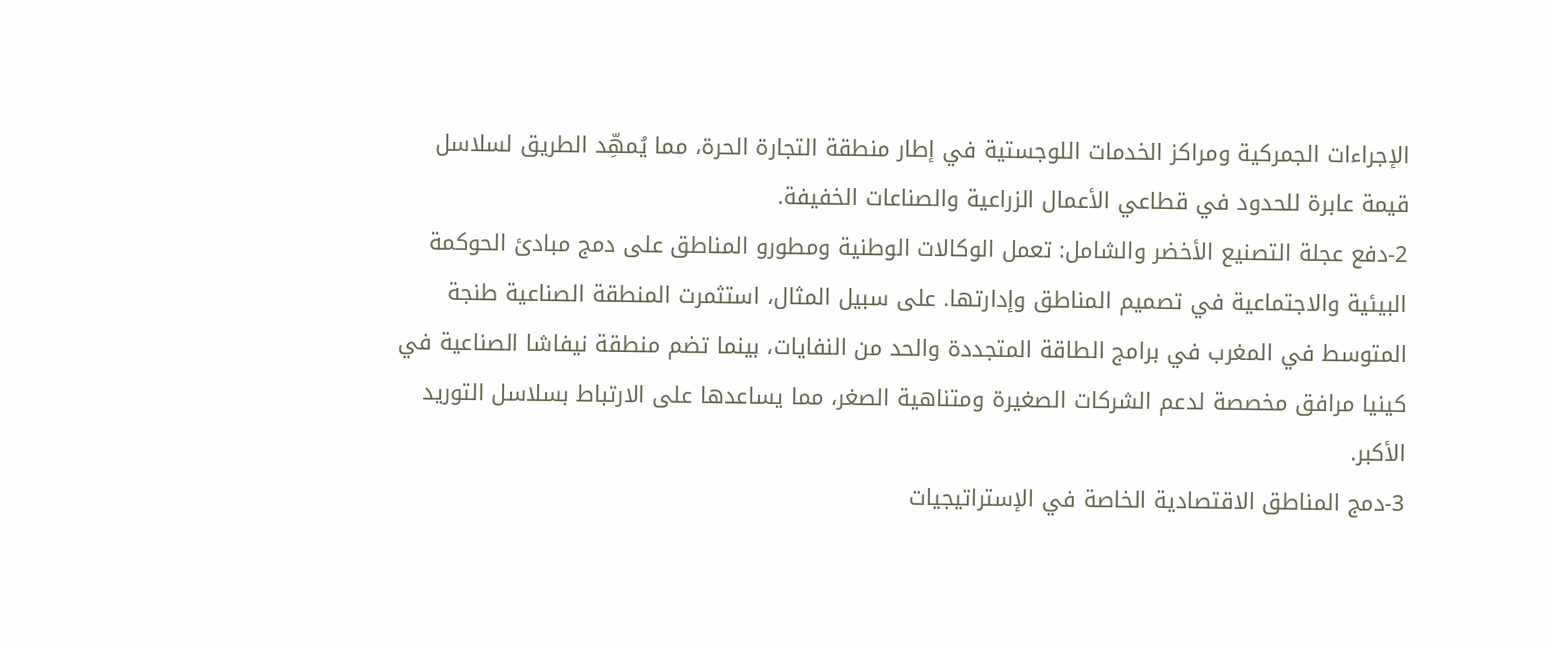الإجراءات الجمركية ومراكز الخدمات اللوجستية في إطار منطقة التجارة الحرة، مما يُمهِّد الطريق لسلاسل قيمة عابرة للحدود في قطاعي الأعمال الزراعية والصناعات الخفيفة.
2-دفع عجلة التصنيع الأخضر والشامل: تعمل الوكالات الوطنية ومطورو المناطق على دمج مبادئ الحوكمة البيئية والاجتماعية في تصميم المناطق وإدارتها. على سبيل المثال، استثمرت المنطقة الصناعية طنجة المتوسط في المغرب في برامج الطاقة المتجددة والحد من النفايات، بينما تضم منطقة نيفاشا الصناعية في كينيا مرافق مخصصة لدعم الشركات الصغيرة ومتناهية الصغر، مما يساعدها على الارتباط بسلاسل التوريد الأكبر.
3-دمج المناطق الاقتصادية الخاصة في الإستراتيجيات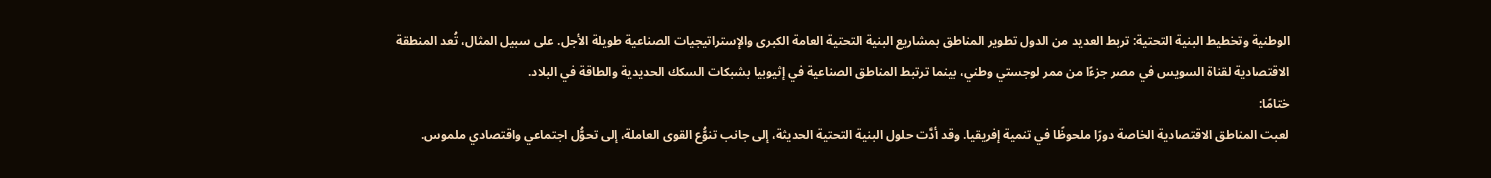الوطنية وتخطيط البنية التحتية: تربط العديد من الدول تطوير المناطق بمشاريع البنية التحتية العامة الكبرى والإستراتيجيات الصناعية طويلة الأجل. على سبيل المثال، تُعد المنطقة الاقتصادية لقناة السويس في مصر جزءًا من ممر لوجستي وطني، بينما ترتبط المناطق الصناعية في إثيوبيا بشبكات السكك الحديدية والطاقة في البلاد.
ختامًا:
لعبت المناطق الاقتصادية الخاصة دورًا ملحوظًا في تنمية إفريقيا. وقد أدَّت حلول البنية التحتية الحديثة، إلى جانب تنوُّع القوى العاملة، إلى تحوُّل اجتماعي واقتصادي ملموس.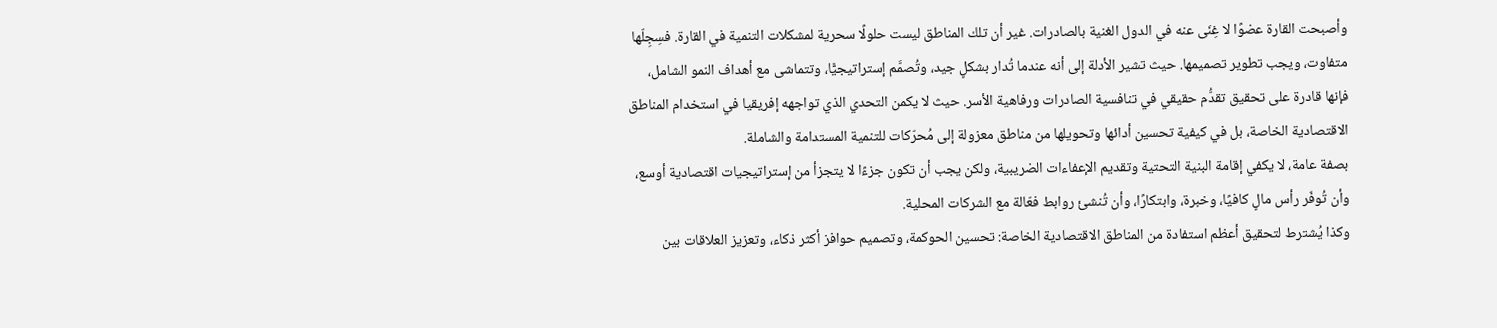وأصبحت القارة عضوًا لا غِنَى عنه في الدول الغنية بالصادرات. غير أن تلك المناطق ليست حلولًا سحرية لمشكلات التنمية في القارة. فسِجِلّها متفاوت، ويجب تطوير تصميمها. حيث تشير الأدلة إلى أنه عندما تُدار بشكلٍ جيد، وتُصمَّم إستراتيجيًّا، وتتماشى مع أهداف النمو الشامل، فإنها قادرة على تحقيق تقدُّم حقيقي في تنافسية الصادرات ورفاهية الأسر. حيث لا يكمن التحدي الذي تواجهه إفريقيا في استخدام المناطق الاقتصادية الخاصة، بل في كيفية تحسين أدائها وتحويلها من مناطق معزولة إلى مُحرّكات للتنمية المستدامة والشاملة.
بصفة عامة، لا يكفي إقامة البنية التحتية وتقديم الإعفاءات الضريبية، ولكن يجب أن تكون جزءًا لا يتجزأ من إستراتيجيات اقتصادية أوسع، وأن تُوفّر رأس مالٍ كافيًا، وخبرة، وابتكارًا، وأن تُنشئ روابط فعّالة مع الشركات المحلية.
وكذا يُشترط لتحقيق أعظم استفادة من المناطق الاقتصادية الخاصة: تحسين الحوكمة، وتصميم حوافز أكثر ذكاء، وتعزيز العلاقات بين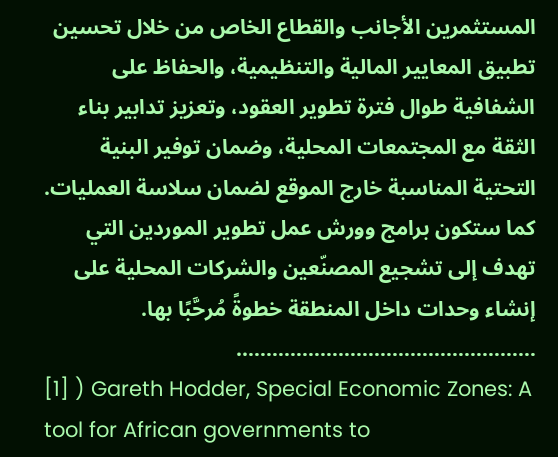المستثمرين الأجانب والقطاع الخاص من خلال تحسين تطبيق المعايير المالية والتنظيمية، والحفاظ على الشفافية طوال فترة تطوير العقود، وتعزيز تدابير بناء الثقة مع المجتمعات المحلية، وضمان توفير البنية التحتية المناسبة خارج الموقع لضمان سلاسة العمليات. كما ستكون برامج وورش عمل تطوير الموردين التي تهدف إلى تشجيع المصنّعين والشركات المحلية على إنشاء وحدات داخل المنطقة خطوةً مُرحَّبًا بها.
…………………………………………..
[1] ) Gareth Hodder, Special Economic Zones: A tool for African governments to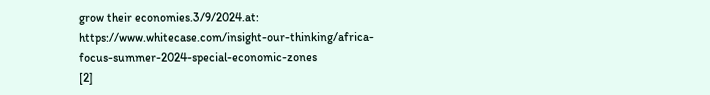grow their economies.3/9/2024.at: https://www.whitecase.com/insight-our-thinking/africa-focus-summer-2024-special-economic-zones
[2]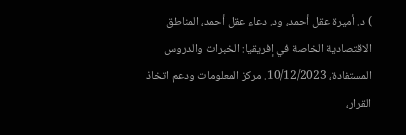) د. أميرة عقل أحمد، ود. دعاء عقل أحمد، المناطق الاقتصادية الخاصة في إفريقيا: الخبرات والدروس المستفادة، 10/12/2023. مركز المعلومات ودعم اتخاذ القرار،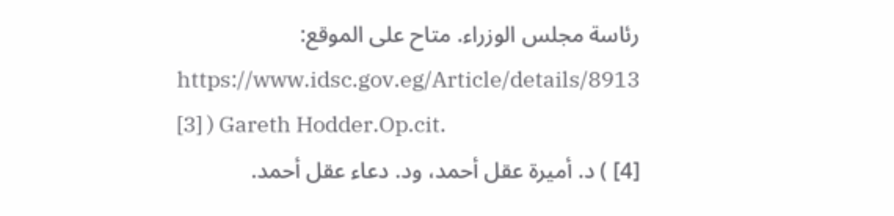رئاسة مجلس الوزراء. متاح على الموقع: https://www.idsc.gov.eg/Article/details/8913
[3] ) Gareth Hodder.Op.cit.
[4] ) د. أميرة عقل أحمد، ود. دعاء عقل أحمد.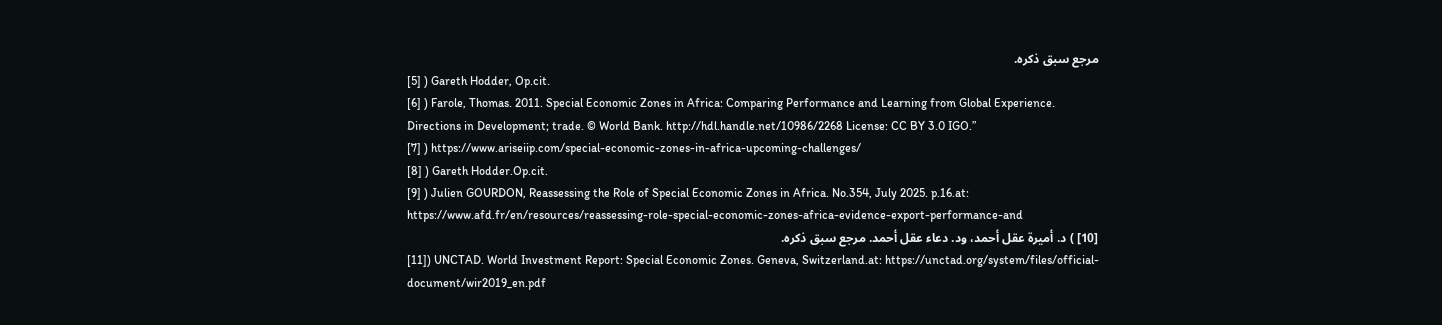مرجع سبق ذكره.
[5] ) Gareth Hodder, Op.cit.
[6] ) Farole, Thomas. 2011. Special Economic Zones in Africa: Comparing Performance and Learning from Global Experience. Directions in Development; trade. © World Bank. http://hdl.handle.net/10986/2268 License: CC BY 3.0 IGO.”
[7] ) https://www.ariseiip.com/special-economic-zones-in-africa-upcoming-challenges/
[8] ) Gareth Hodder.Op.cit.
[9] ) Julien GOURDON, Reassessing the Role of Special Economic Zones in Africa. No.354, July 2025. p.16.at: https://www.afd.fr/en/resources/reassessing-role-special-economic-zones-africa-evidence-export-performance-and
[10] ) د. أميرة عقل أحمد، ود. دعاء عقل أحمد. مرجع سبق ذكره.
[11]) UNCTAD. World Investment Report: Special Economic Zones. Geneva, Switzerland.at: https://unctad.org/system/files/official-document/wir2019_en.pdf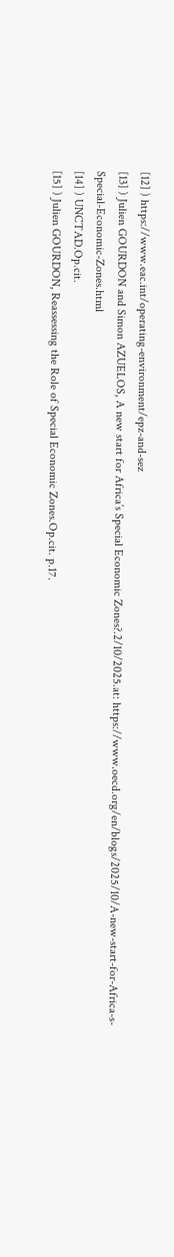[12] ) https://www.eac.int/operating-environment/epz-and-sez
[13] ) Julien GOURDON and Simon AZUELOS, A new start for Africa’s Special Economic Zones?.2/10/2025.at: https://www.oecd.org/en/blogs/2025/10/A-new-start-for-Africa-s-Special-Economic-Zones.html
[14] ) UNCTAD.Op.cit.
[15] ) Julien GOURDON, Reassessing the Role of Special Economic Zones.Op.cit. p.17.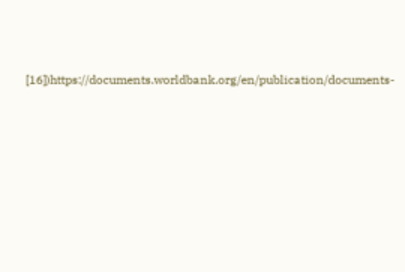[16])https://documents.worldbank.org/en/publication/documents-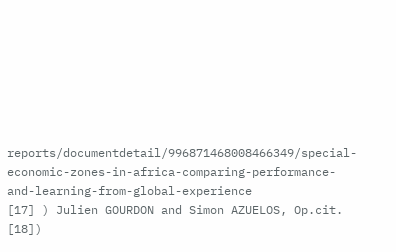reports/documentdetail/996871468008466349/special-economic-zones-in-africa-comparing-performance-and-learning-from-global-experience
[17] ) Julien GOURDON and Simon AZUELOS, Op.cit.
[18])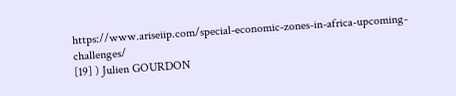https://www.ariseiip.com/special-economic-zones-in-africa-upcoming-challenges/
[19] ) Julien GOURDON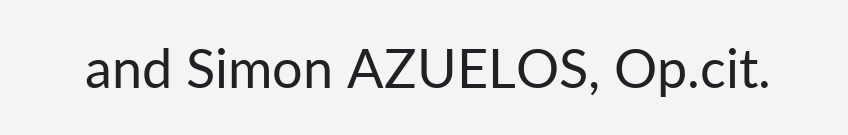and Simon AZUELOS, Op.cit.